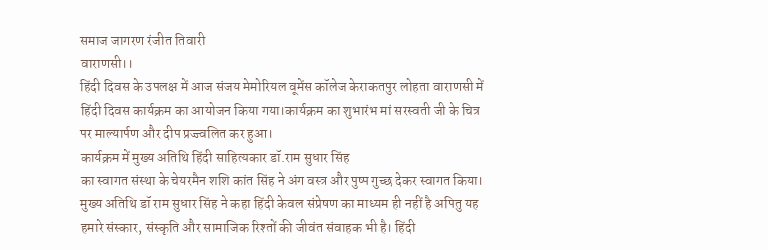समाज जागरण रंजीत तिवारी
वाराणसी।।
हिंदी दिवस के उपलक्ष में आज संजय मेमोरियल वूमेंस कॉलेज केराकतपुर लोहता वाराणसी में हिंदी दिवस कार्यक्रम का आयोजन किया गया।कार्यक्रम का शुभारंभ मां सरस्वती जी के चित्र पर माल्यार्पण और दीप प्रज्ज्वलित कर हुआ।
कार्यक्रम में मुख्य अतिथि हिंदी साहित्यकार डॉ.राम सुधार सिंह
का स्वागत संस्था के चेयरमैन शशि कांत सिंह ने अंग वस्त्र और पुष्प गुच्छ देकर स्वागत किया।
मुख्य अतिथि डॉ राम सुधार सिंह ने कहा हिंदी केवल संप्रेषण का माध्यम ही नहीं है अपितु यह हमारे संस्कार, संस्कृति और सामाजिक रिश्तों की जीवंत संवाहक भी है। हिंदी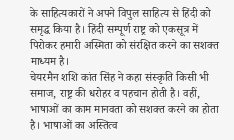के साहित्यकारों ने अपने विपुल साहित्य से हिंदी को समृद्ध किया है। हिंदी सम्पूर्ण राष्ट्र को एकसूत्र में पिरोकर हमारी अस्मिता को संरक्षित करने का सशक्त माध्यम है।
चेयरमैन शशि कांत सिंह ने कहा संस्कृति किसी भी समाज, राष्ट्र की धरोहर व पहचान होती है। वहीं, भाषाओं का काम मानवता को सशक्त करने का होता है। भाषाओं का अस्तित्व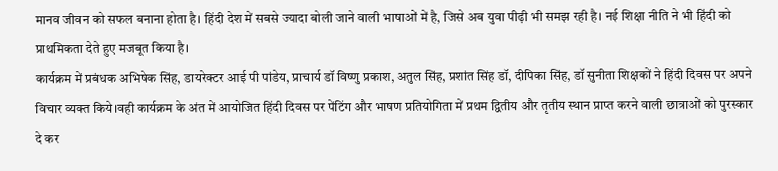मानव जीवन को सफल बनाना होता है। हिंदी देश में सबसे ज्यादा बोली जाने वाली भाषाओं में है, जिसे अब युवा पीढ़ी भी समझ रही है। नई शिक्षा नीति ने भी हिंदी को प्राथमिकता देते हुए मजबूत किया है।
कार्यक्रम में प्रबंधक अभिषेक सिंह, डायरेक्टर आई पी पांडेय, प्राचार्य डॉ विष्णु प्रकाश, अतुल सिंह, प्रशांत सिंह डॉ, दीपिका सिंह, डॉ सुनीता शिक्षकों ने हिंदी दिवस पर अपने विचार व्यक्त किये।वही कार्यक्रम के अंत में आयोजित हिंदी दिवस पर पेंटिंग और भाषण प्रतियोगिता में प्रथम द्वितीय और तृतीय स्थान प्राप्त करने वाली छात्राओं को पुरस्कार दे कर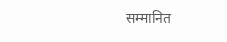सम्मानित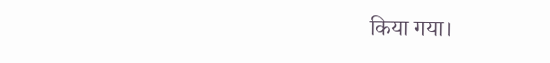किया गया।